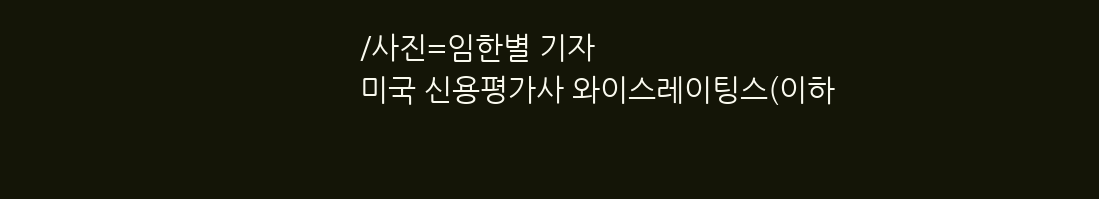/사진=임한별 기자
미국 신용평가사 와이스레이팅스(이하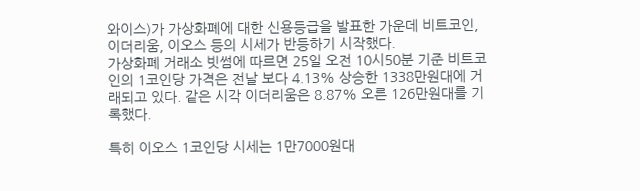와이스)가 가상화폐에 대한 신용등급을 발표한 가운데 비트코인, 이더리움, 이오스 등의 시세가 반등하기 시작했다.
가상화폐 거래소 빗썸에 따르면 25일 오전 10시50분 기준 비트코인의 1코인당 가격은 전날 보다 4.13% 상승한 1338만원대에 거래되고 있다. 같은 시각 이더리움은 8.87% 오른 126만원대를 기록했다.

특히 이오스 1코인당 시세는 1만7000원대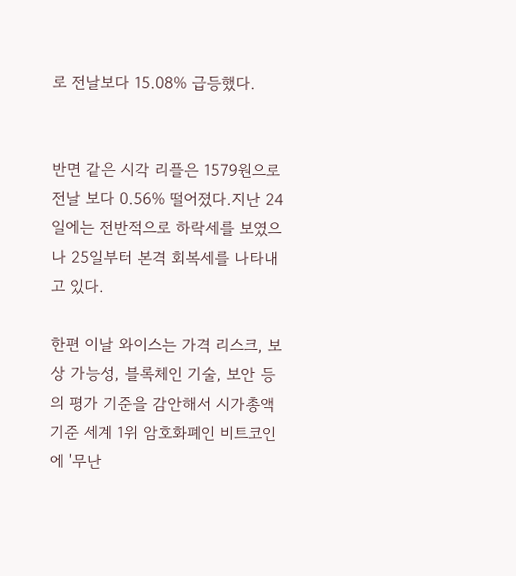로 전날보다 15.08% 급등했다.


반면 같은 시각 리플은 1579원으로 전날 보다 0.56% 떨어졌다.지난 24일에는 전반적으로 하락세를 보였으나 25일부터 본격 회복세를 나타내고 있다.

한편 이날 와이스는 가격 리스크, 보상 가능성, 블록체인 기술, 보안 등의 평가 기준을 감안해서 시가총액 기준 세계 1위 암호화폐인 비트코인에 '무난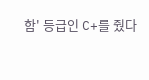함' 등급인 C+를 줬다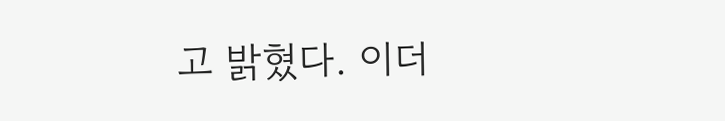고 밝혔다. 이더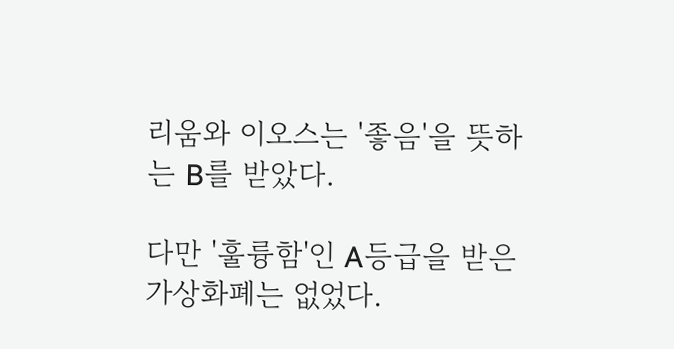리움와 이오스는 '좋음'을 뜻하는 B를 받았다.

다만 '훌륭함'인 A등급을 받은 가상화폐는 없었다.